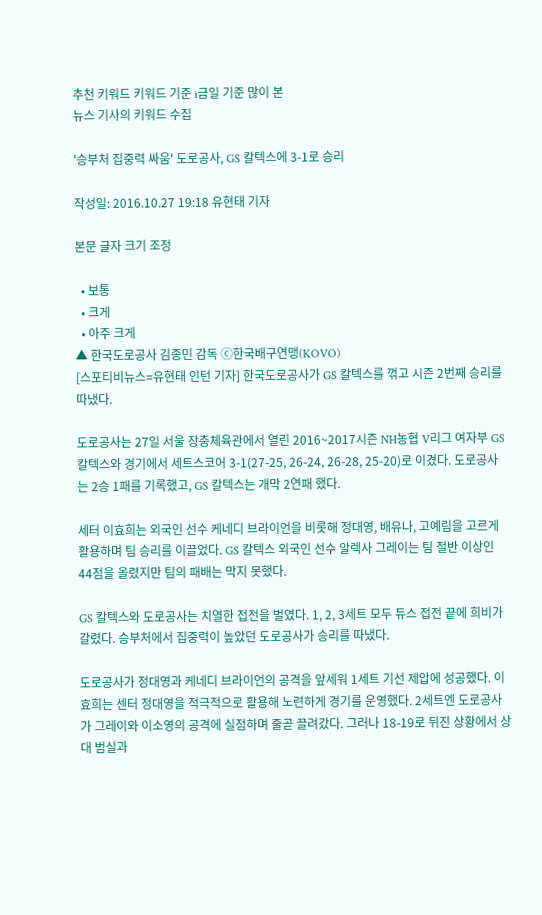추천 키워드 키워드 기준 i금일 기준 많이 본
뉴스 기사의 키워드 수집

'승부처 집중력 싸움' 도로공사, GS 칼텍스에 3-1로 승리

작성일: 2016.10.27 19:18 유현태 기자

본문 글자 크기 조정

  • 보통
  • 크게
  • 아주 크게
▲ 한국도로공사 김종민 감독 ⓒ한국배구연맹(KOVO)
[스포티비뉴스=유현태 인턴 기자] 한국도로공사가 GS 칼텍스를 꺾고 시즌 2번째 승리를 따냈다.

도로공사는 27일 서울 장충체육관에서 열린 2016~2017시즌 NH농협 V리그 여자부 GS 칼텍스와 경기에서 세트스코어 3-1(27-25, 26-24, 26-28, 25-20)로 이겼다. 도로공사는 2승 1패를 기록했고, GS 칼텍스는 개막 2연패 했다.

세터 이효희는 외국인 선수 케네디 브라이언을 비롯해 정대영, 배유나, 고예림을 고르게 활용하며 팀 승리를 이끌었다. GS 칼텍스 외국인 선수 알렉사 그레이는 팀 절반 이상인 44점을 올렸지만 팀의 패배는 막지 못했다.

GS 칼텍스와 도로공사는 치열한 접전을 벌였다. 1, 2, 3세트 모두 듀스 접전 끝에 희비가 갈렸다. 승부처에서 집중력이 높았던 도로공사가 승리를 따냈다.

도로공사가 정대영과 케네디 브라이언의 공격을 앞세워 1세트 기선 제압에 성공했다. 이효희는 센터 정대영을 적극적으로 활용해 노련하게 경기를 운영했다. 2세트엔 도로공사가 그레이와 이소영의 공격에 실점하며 줄곧 끌려갔다. 그러나 18-19로 뒤진 상황에서 상대 범실과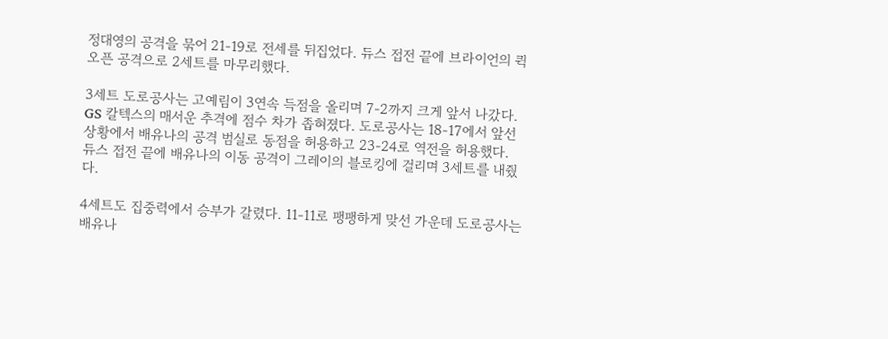정대영의 공격을 묶어 21-19로 전세를 뒤집었다. 듀스 접전 끝에 브라이언의 퀵오픈 공격으로 2세트를 마무리했다.

3세트 도로공사는 고예림이 3연속 득점을 올리며 7-2까지 크게 앞서 나갔다. GS 칼텍스의 매서운 추격에 점수 차가 좁혀졌다. 도로공사는 18-17에서 앞선 상황에서 배유나의 공격 범실로 동점을 허용하고 23-24로 역전을 허용했다. 듀스 접전 끝에 배유나의 이동 공격이 그레이의 블로킹에 걸리며 3세트를 내줬다.

4세트도 집중력에서 승부가 갈렸다. 11-11로 팽팽하게 맞선 가운데 도로공사는 배유나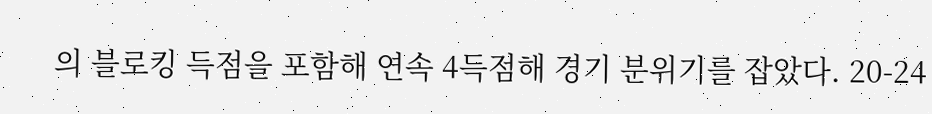의 블로킹 득점을 포함해 연속 4득점해 경기 분위기를 잡았다. 20-24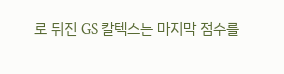로 뒤진 GS 칼텍스는 마지막 점수를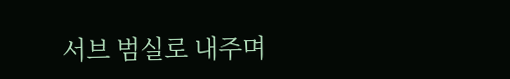서브 범실로 내주며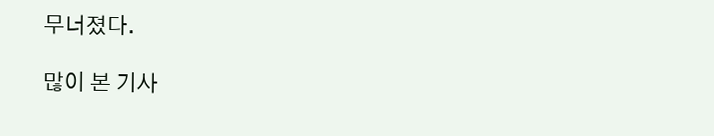무너졌다.

많이 본 기사